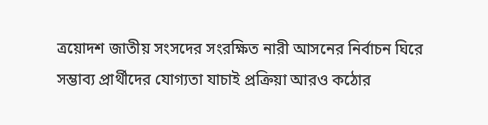ত্রয়োদশ জাতীয় সংসদের সংরক্ষিত নারী আসনের নির্বাচন ঘিরে সম্ভাব্য প্রার্থীদের যোগ্যতা যাচাই প্রক্রিয়া আরও কঠোর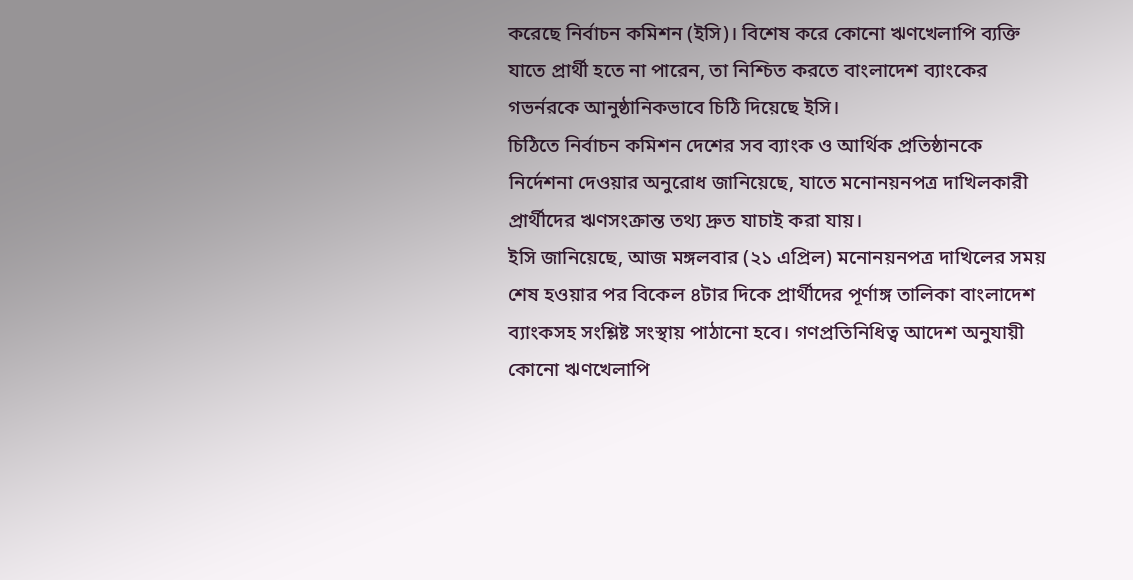করেছে নির্বাচন কমিশন (ইসি)। বিশেষ করে কোনো ঋণখেলাপি ব্যক্তি যাতে প্রার্থী হতে না পারেন, তা নিশ্চিত করতে বাংলাদেশ ব্যাংকের গভর্নরকে আনুষ্ঠানিকভাবে চিঠি দিয়েছে ইসি।
চিঠিতে নির্বাচন কমিশন দেশের সব ব্যাংক ও আর্থিক প্রতিষ্ঠানকে নির্দেশনা দেওয়ার অনুরোধ জানিয়েছে, যাতে মনোনয়নপত্র দাখিলকারী প্রার্থীদের ঋণসংক্রান্ত তথ্য দ্রুত যাচাই করা যায়।
ইসি জানিয়েছে, আজ মঙ্গলবার (২১ এপ্রিল) মনোনয়নপত্র দাখিলের সময় শেষ হওয়ার পর বিকেল ৪টার দিকে প্রার্থীদের পূর্ণাঙ্গ তালিকা বাংলাদেশ ব্যাংকসহ সংশ্লিষ্ট সংস্থায় পাঠানো হবে। গণপ্রতিনিধিত্ব আদেশ অনুযায়ী কোনো ঋণখেলাপি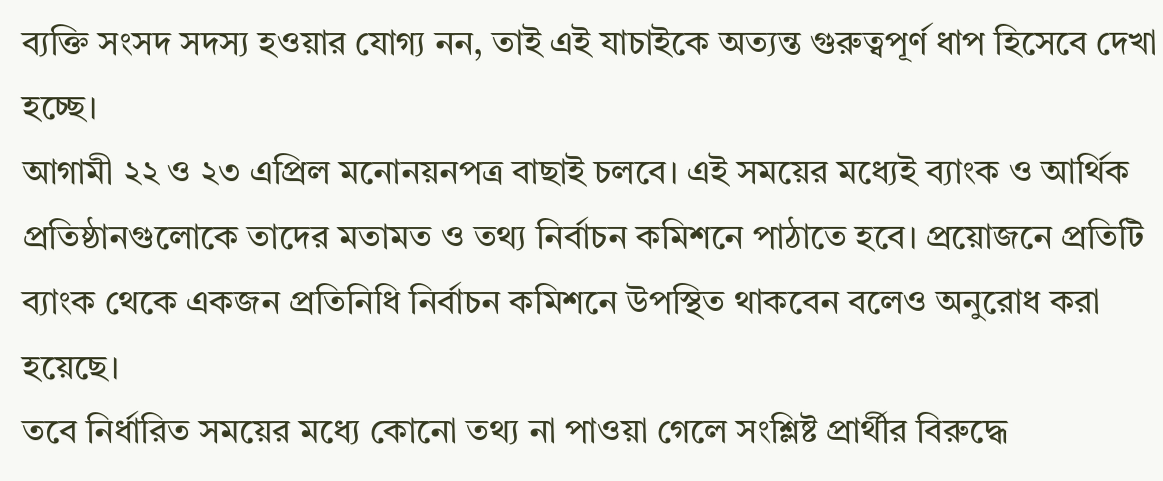ব্যক্তি সংসদ সদস্য হওয়ার যোগ্য নন, তাই এই যাচাইকে অত্যন্ত গুরুত্বপূর্ণ ধাপ হিসেবে দেখা হচ্ছে।
আগামী ২২ ও ২৩ এপ্রিল মনোনয়নপত্র বাছাই চলবে। এই সময়ের মধ্যেই ব্যাংক ও আর্থিক প্রতিষ্ঠানগুলোকে তাদের মতামত ও তথ্য নির্বাচন কমিশনে পাঠাতে হবে। প্রয়োজনে প্রতিটি ব্যাংক থেকে একজন প্রতিনিধি নির্বাচন কমিশনে উপস্থিত থাকবেন বলেও অনুরোধ করা হয়েছে।
তবে নির্ধারিত সময়ের মধ্যে কোনো তথ্য না পাওয়া গেলে সংশ্লিষ্ট প্রার্থীর বিরুদ্ধে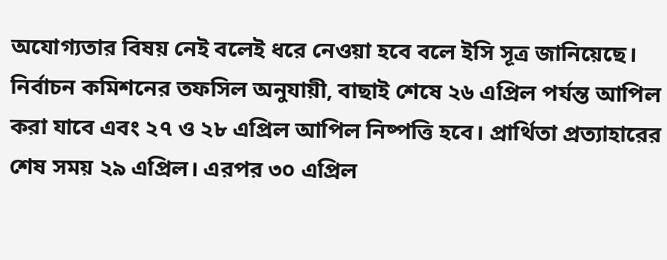অযোগ্যতার বিষয় নেই বলেই ধরে নেওয়া হবে বলে ইসি সূত্র জানিয়েছে।
নির্বাচন কমিশনের তফসিল অনুযায়ী, বাছাই শেষে ২৬ এপ্রিল পর্যন্ত আপিল করা যাবে এবং ২৭ ও ২৮ এপ্রিল আপিল নিষ্পত্তি হবে। প্রার্থিতা প্রত্যাহারের শেষ সময় ২৯ এপ্রিল। এরপর ৩০ এপ্রিল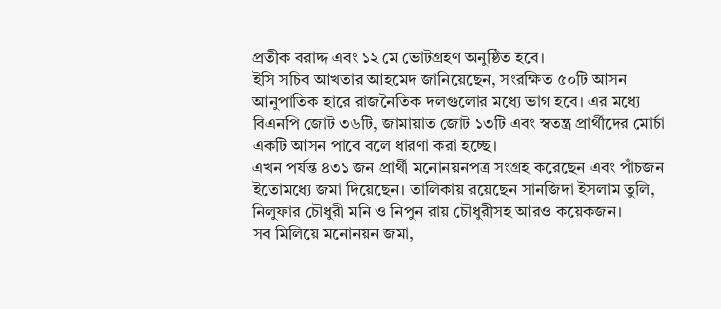প্রতীক বরাদ্দ এবং ১২ মে ভোটগ্রহণ অনুষ্ঠিত হবে।
ইসি সচিব আখতার আহমেদ জানিয়েছেন, সংরক্ষিত ৫০টি আসন আনুপাতিক হারে রাজনৈতিক দলগুলোর মধ্যে ভাগ হবে। এর মধ্যে বিএনপি জোট ৩৬টি, জামায়াত জোট ১৩টি এবং স্বতন্ত্র প্রার্থীদের মোর্চা একটি আসন পাবে বলে ধারণা করা হচ্ছে।
এখন পর্যন্ত ৪৩১ জন প্রার্থী মনোনয়নপত্র সংগ্রহ করেছেন এবং পাঁচজন ইতোমধ্যে জমা দিয়েছেন। তালিকায় রয়েছেন সানজিদা ইসলাম তুলি, নিলুফার চৌধুরী মনি ও নিপুন রায় চৌধুরীসহ আরও কয়েকজন।
সব মিলিয়ে মনোনয়ন জমা,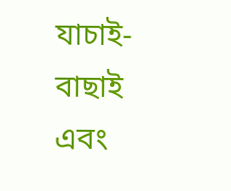যাচাই-বাছাই এবং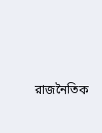রাজনৈতিক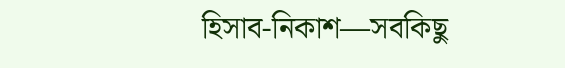হিসাব-নিকাশ—সবকিছু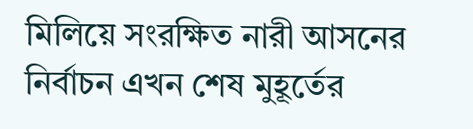মিলিয়ে সংরক্ষিত নারী আসনের নির্বাচন এখন শেষ মুহূর্তের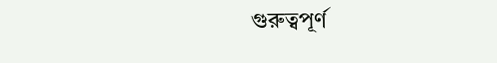গুরুত্বপূর্ণ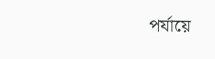পর্যায়ে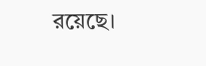রয়েছে।